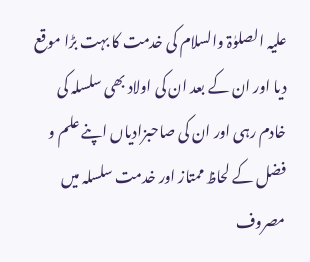علیہ الصلوٰۃ والسلام کی خدمت کا بہت بڑا موقع دیا اور ان کے بعد ان کی اولاد بھی سلسلہ کی خادم رہی اور ان کی صاحبزادیاں اپنے علم و فضل کے لحاظ ممتاز اور خدمت سلسلہ میں مصروف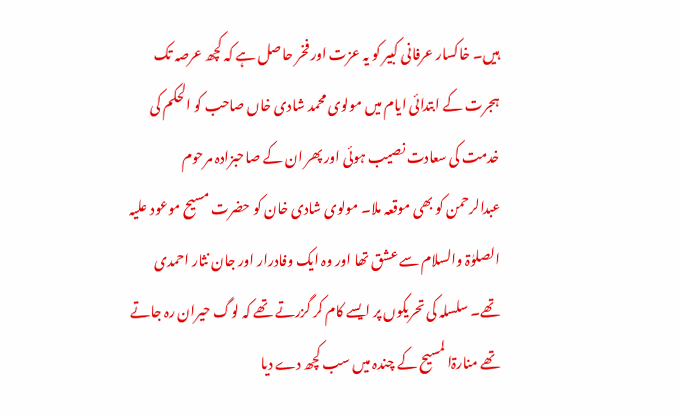ہیں۔ خاکسار عرفانی کبیر کو یہ عزت اور فخر حاصل ہے کہ کچھ عرصہ تک ہجرت کے ابتدائی ایام میں مولوی محمد شادی خاں صاحب کو الحکم کی خدمت کی سعادت نصیب ہوئی اور پھر ان کے صاحبزادہ مرحوم عبدالرحمن کو بھی موقعہ ملا۔ مولوی شادی خان کو حضرت مسیح موعود علیہ الصلوٰۃ والسلام سے عشق تھا اور وہ ایک وفادرار اور جان نثار احمدی تھے۔ سلسلہ کی تحریکوں پر ایسے کام کر گزرتے تھے کہ لوگ حیران رہ جاتے تھے منارۃا لمسیح کے چندہ میں سب کچھ دے دیا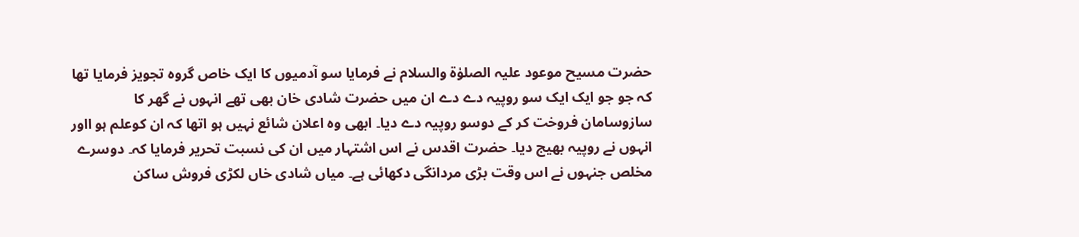حضرت مسیح موعود علیہ الصلوٰۃ والسلام نے فرمایا سو آدمیوں کا ایک خاص گروہ تجویز فرمایا تھا کہ جو جو ایک ایک سو روپیہ دے دے ان میں حضرت شادی خان بھی تھے انہوں نے گھر کا سازوسامان فروخت کر کے دوسو روپیہ دے دیا۔ ابھی وہ اعلان شائع نہیں ہو اتھا کہ ان کوعلم ہو ااور انہوں نے روپیہ بھیج دیا۔ حضرت اقدس نے اس اشتہار میں ان کی نسبت تحریر فرمایا کہ۔ دوسرے مخلص جنہوں نے اس وقت بڑی مردانگی دکھائی ہے۔ میاں شادی خاں لکڑی فروش ساکن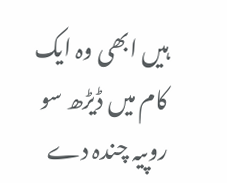ہیں ابھی وہ ایک کام میں ڈیڑھ سو روپیہ چندہ دے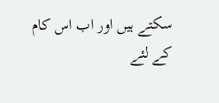سکتے ہیں اور اب اس کام کے لئے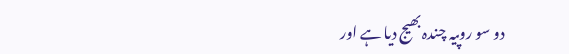دو سو روپیہ چندہ بھیج دیا ہے اور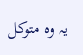یہ وہ متوکل